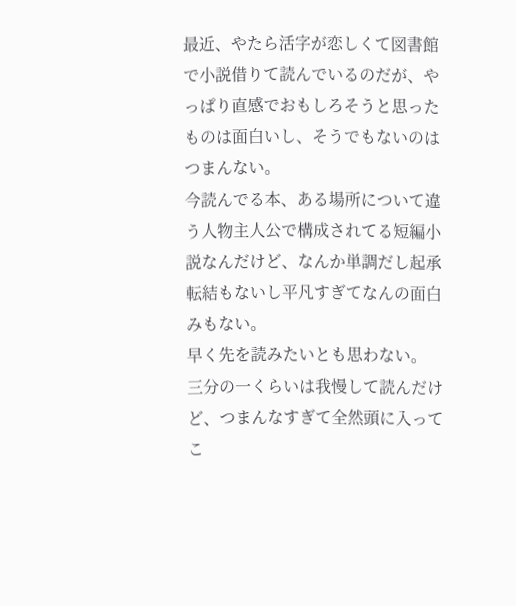最近、やたら活字が恋しくて図書館で小説借りて読んでいるのだが、やっぱり直感でおもしろそうと思ったものは面白いし、そうでもないのはつまんない。
今読んでる本、ある場所について違う人物主人公で構成されてる短編小説なんだけど、なんか単調だし起承転結もないし平凡すぎてなんの面白みもない。
早く先を読みたいとも思わない。
三分の一くらいは我慢して読んだけど、つまんなすぎて全然頭に入ってこ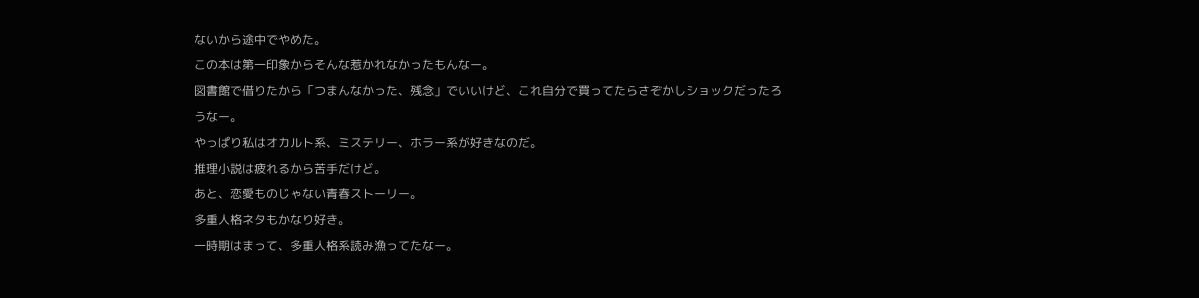ないから途中でやめた。
この本は第一印象からそんな惹かれなかったもんなー。
図書館で借りたから「つまんなかった、残念」でいいけど、これ自分で買ってたらさぞかしショックだったろうなー。
やっぱり私はオカルト系、ミステリー、ホラー系が好きなのだ。
推理小説は疲れるから苦手だけど。
あと、恋愛ものじゃない青春ストーリー。
多重人格ネタもかなり好き。
一時期はまって、多重人格系読み漁ってたなー。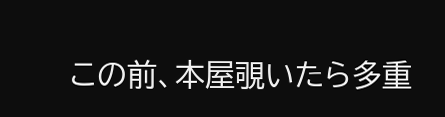この前、本屋覗いたら多重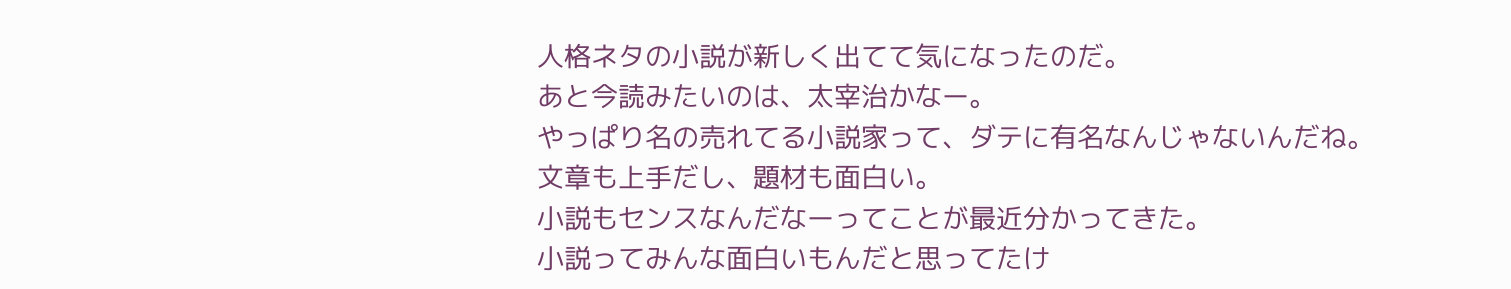人格ネタの小説が新しく出てて気になったのだ。
あと今読みたいのは、太宰治かなー。
やっぱり名の売れてる小説家って、ダテに有名なんじゃないんだね。
文章も上手だし、題材も面白い。
小説もセンスなんだなーってことが最近分かってきた。
小説ってみんな面白いもんだと思ってたけ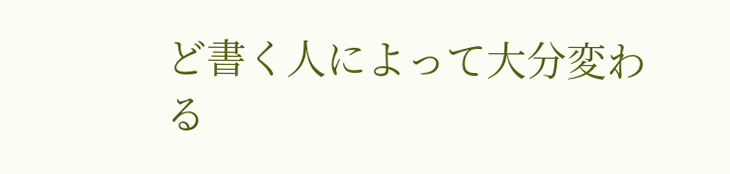ど書く人によって大分変わる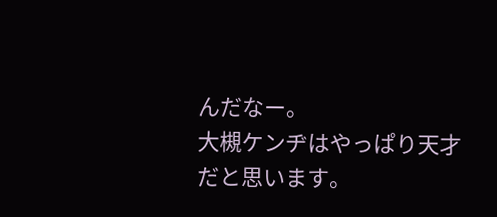んだなー。
大槻ケンヂはやっぱり天才だと思います。